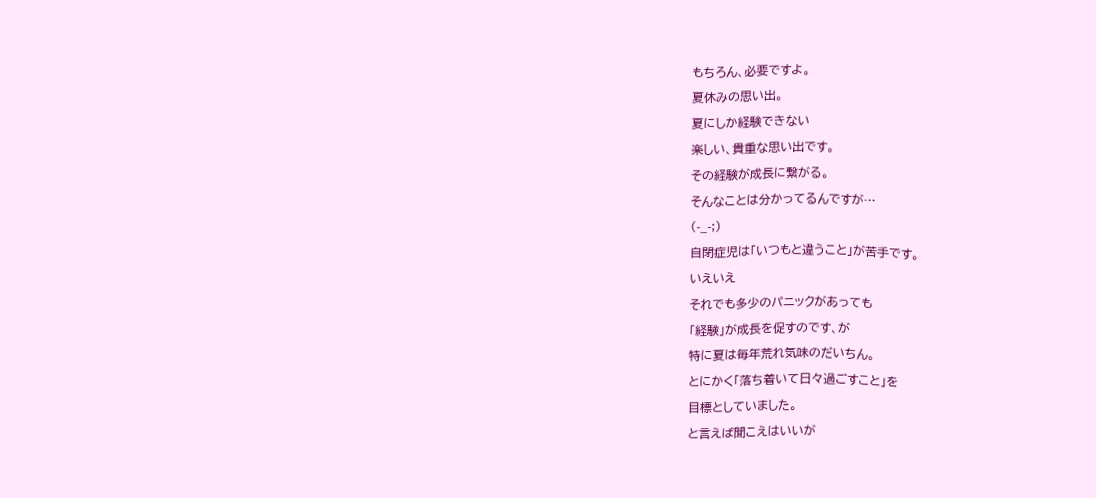もちろん、必要ですよ。
夏休みの思い出。
夏にしか経験できない
楽しい、貴重な思い出です。
その経験が成長に繋がる。
そんなことは分かってるんですが…
(-_-;)
自閉症児は「いつもと違うこと」が苦手です。
いえいえ
それでも多少のパニックがあっても
「経験」が成長を促すのです、が
特に夏は毎年荒れ気味のだいちん。
とにかく「落ち着いて日々過ごすこと」を
目標としていました。
と言えば聞こえはいいが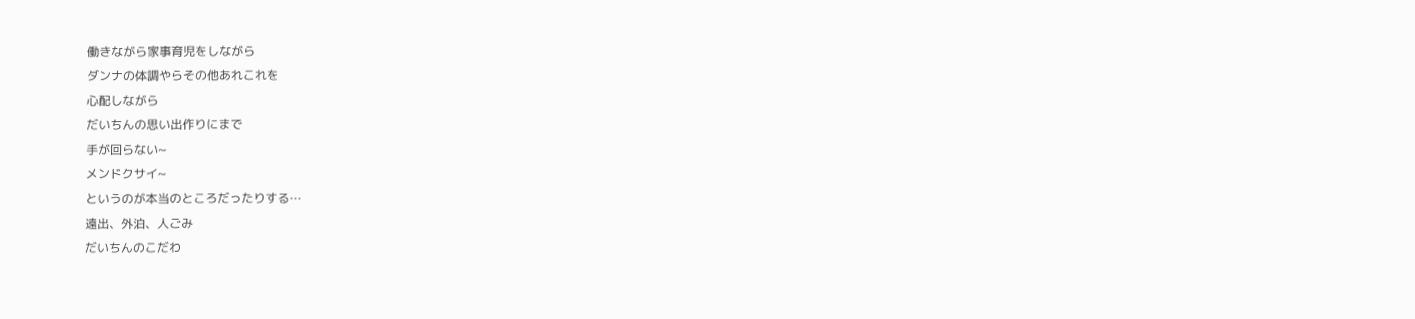働きながら家事育児をしながら
ダンナの体調やらその他あれこれを
心配しながら
だいちんの思い出作りにまで
手が回らない~
メンドクサイ~
というのが本当のところだったりする…
遠出、外泊、人ごみ
だいちんのこだわ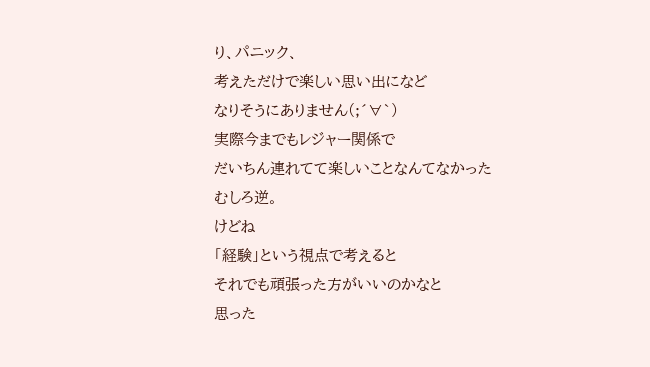り、パニック、
考えただけで楽しい思い出になど
なりそうにありません(;´∀`)
実際今までもレジャー関係で
だいちん連れてて楽しいことなんてなかった
むしろ逆。
けどね
「経験」という視点で考えると
それでも頑張った方がいいのかなと
思った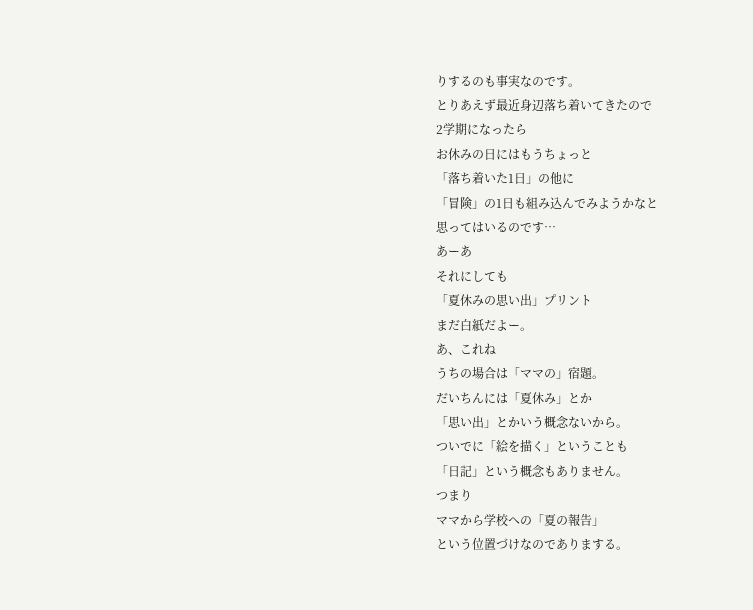りするのも事実なのです。
とりあえず最近身辺落ち着いてきたので
2学期になったら
お休みの日にはもうちょっと
「落ち着いた1日」の他に
「冒険」の1日も組み込んでみようかなと
思ってはいるのです…
あーあ
それにしても
「夏休みの思い出」プリント
まだ白紙だよー。
あ、これね
うちの場合は「ママの」宿題。
だいちんには「夏休み」とか
「思い出」とかいう概念ないから。
ついでに「絵を描く」ということも
「日記」という概念もありません。
つまり
ママから学校への「夏の報告」
という位置づけなのでありまする。